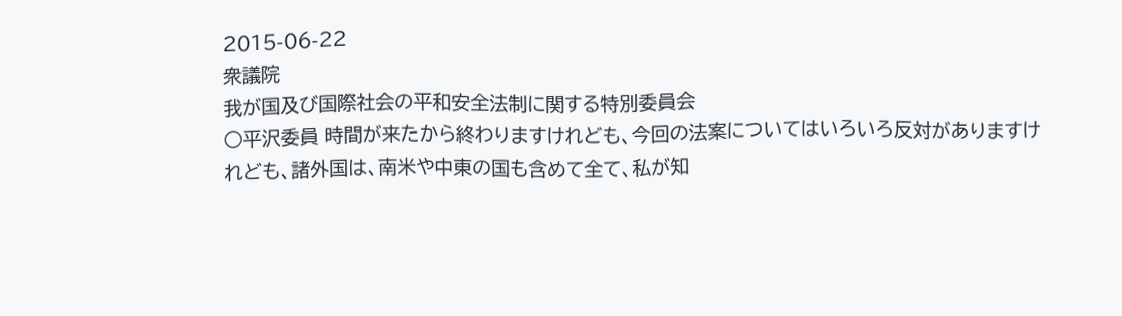2015-06-22
衆議院
我が国及び国際社会の平和安全法制に関する特別委員会
○平沢委員 時間が来たから終わりますけれども、今回の法案についてはいろいろ反対がありますけれども、諸外国は、南米や中東の国も含めて全て、私が知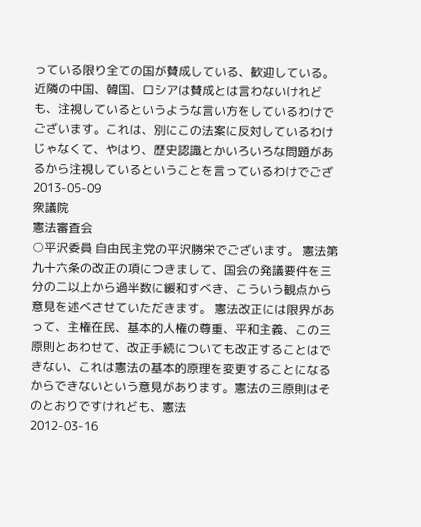っている限り全ての国が賛成している、歓迎している。近隣の中国、韓国、ロシアは賛成とは言わないけれども、注視しているというような言い方をしているわけでございます。これは、別にこの法案に反対しているわけじゃなくて、やはり、歴史認識とかいろいろな問題があるから注視しているということを言っているわけでござ
2013-05-09
衆議院
憲法審査会
○平沢委員 自由民主党の平沢勝栄でございます。 憲法第九十六条の改正の項につきまして、国会の発議要件を三分の二以上から過半数に緩和すべき、こういう観点から意見を述べさせていただきます。 憲法改正には限界があって、主権在民、基本的人権の尊重、平和主義、この三原則とあわせて、改正手続についても改正することはできない、これは憲法の基本的原理を変更することになるからできないという意見があります。憲法の三原則はそのとおりですけれども、憲法
2012-03-16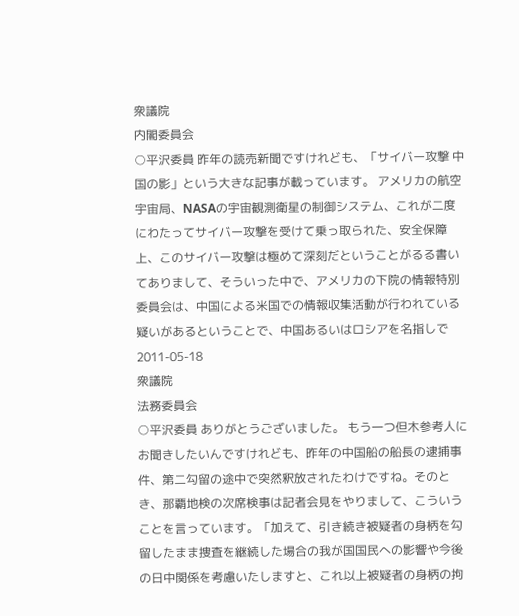衆議院
内閣委員会
○平沢委員 昨年の読売新聞ですけれども、「サイバー攻撃 中国の影」という大きな記事が載っています。 アメリカの航空宇宙局、NASAの宇宙観測衛星の制御システム、これが二度にわたってサイバー攻撃を受けて乗っ取られた、安全保障上、このサイバー攻撃は極めて深刻だということがるる書いてありまして、そういった中で、アメリカの下院の情報特別委員会は、中国による米国での情報収集活動が行われている疑いがあるということで、中国あるいはロシアを名指しで
2011-05-18
衆議院
法務委員会
○平沢委員 ありがとうございました。 もう一つ但木参考人にお聞きしたいんですけれども、昨年の中国船の船長の逮捕事件、第二勾留の途中で突然釈放されたわけですね。そのとき、那覇地検の次席検事は記者会見をやりまして、こういうことを言っています。「加えて、引き続き被疑者の身柄を勾留したまま捜査を継続した場合の我が国国民への影響や今後の日中関係を考慮いたしますと、これ以上被疑者の身柄の拘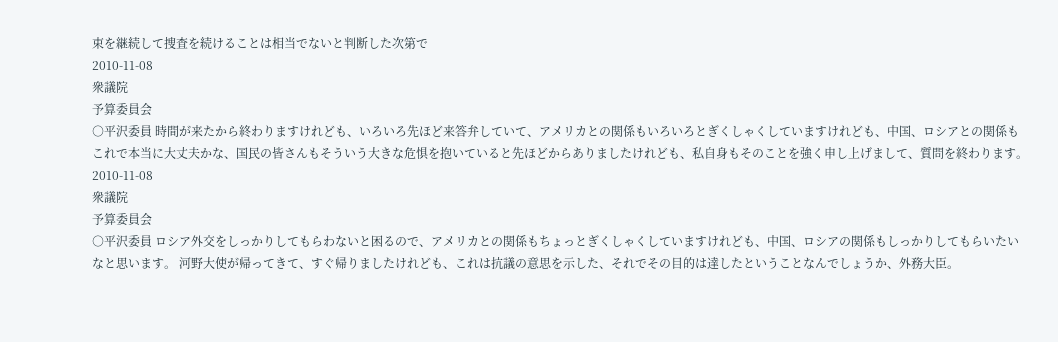束を継続して捜査を続けることは相当でないと判断した次第で
2010-11-08
衆議院
予算委員会
○平沢委員 時間が来たから終わりますけれども、いろいろ先ほど来答弁していて、アメリカとの関係もいろいろとぎくしゃくしていますけれども、中国、ロシアとの関係もこれで本当に大丈夫かな、国民の皆さんもそういう大きな危惧を抱いていると先ほどからありましたけれども、私自身もそのことを強く申し上げまして、質問を終わります。
2010-11-08
衆議院
予算委員会
○平沢委員 ロシア外交をしっかりしてもらわないと困るので、アメリカとの関係もちょっとぎくしゃくしていますけれども、中国、ロシアの関係もしっかりしてもらいたいなと思います。 河野大使が帰ってきて、すぐ帰りましたけれども、これは抗議の意思を示した、それでその目的は達したということなんでしょうか、外務大臣。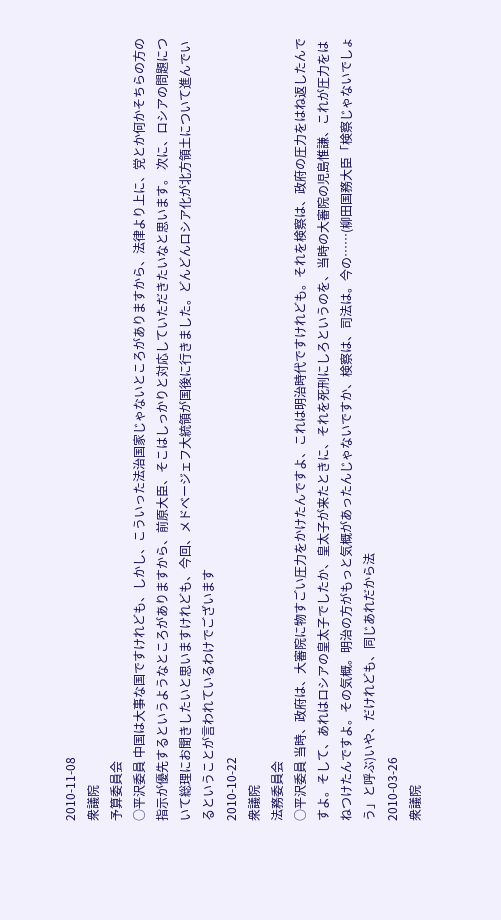2010-11-08
衆議院
予算委員会
○平沢委員 中国は大事な国ですけれども、しかし、こういった法治国家じゃないところがありますから、法律より上に、党とか何かそちらの方の指示が優先するというようなところがありますから、前原大臣、そこはしっかりと対応していただきたいなと思います。 次に、ロシアの問題について総理にお聞きしたいと思いますけれども、今回、メドベージェフ大統領が国後に行きました。どんどんロシア化が北方領土について進んでいるということが言われているわけでございます
2010-10-22
衆議院
法務委員会
○平沢委員 当時、政府は、大審院に物すごい圧力をかけたんですよ、これは明治時代ですけれども。それを検察は、政府の圧力をはね返したんですよ。そして、あれはロシアの皇太子でしたか、皇太子が来たときに、それを死刑にしろというのを、当時の大審院の児島惟謙、これが圧力をはねつけたんですよ。その気概。明治の方がもっと気概があったんじゃないですか、検察は、司法は。今の……(柳田国務大臣「検察じゃないでしょう」と呼ぶ)いや、だけれども、同じあれだから法
2010-03-26
衆議院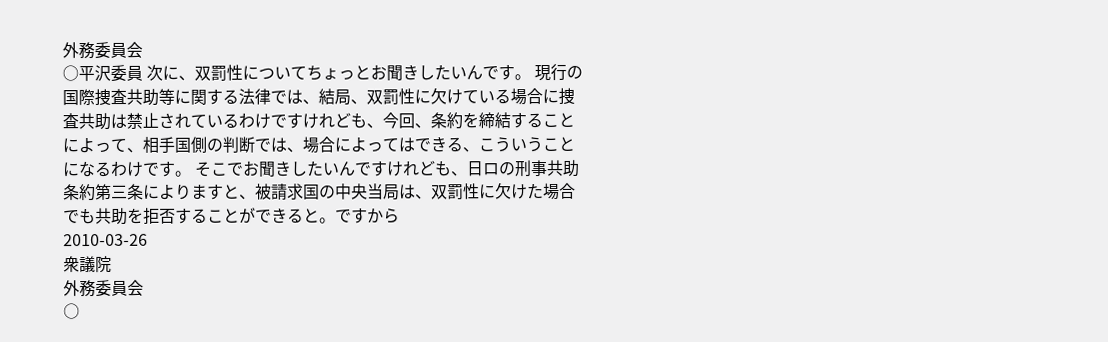外務委員会
○平沢委員 次に、双罰性についてちょっとお聞きしたいんです。 現行の国際捜査共助等に関する法律では、結局、双罰性に欠けている場合に捜査共助は禁止されているわけですけれども、今回、条約を締結することによって、相手国側の判断では、場合によってはできる、こういうことになるわけです。 そこでお聞きしたいんですけれども、日ロの刑事共助条約第三条によりますと、被請求国の中央当局は、双罰性に欠けた場合でも共助を拒否することができると。ですから
2010-03-26
衆議院
外務委員会
○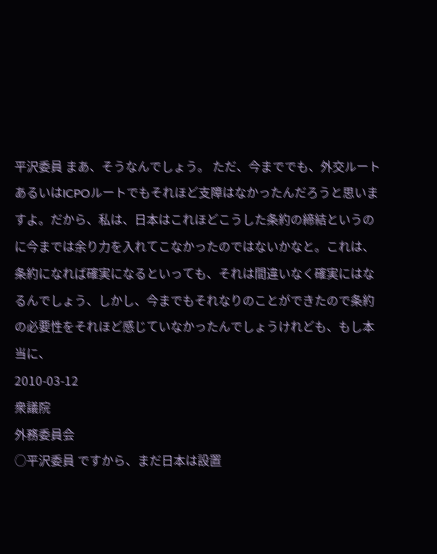平沢委員 まあ、そうなんでしょう。 ただ、今まででも、外交ルートあるいはICPOルートでもそれほど支障はなかったんだろうと思いますよ。だから、私は、日本はこれほどこうした条約の締結というのに今までは余り力を入れてこなかったのではないかなと。これは、条約になれば確実になるといっても、それは間違いなく確実にはなるんでしょう、しかし、今までもそれなりのことができたので条約の必要性をそれほど感じていなかったんでしょうけれども、もし本当に、
2010-03-12
衆議院
外務委員会
○平沢委員 ですから、まだ日本は設置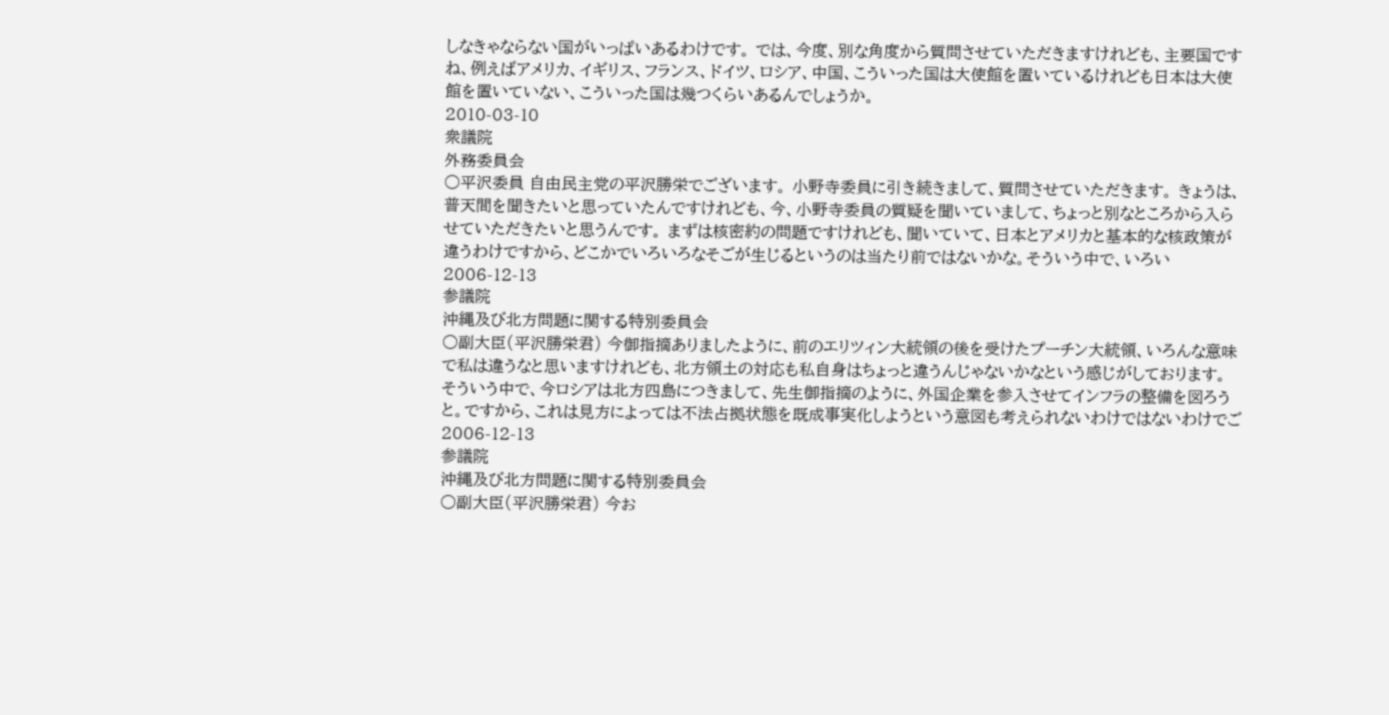しなきゃならない国がいっぱいあるわけです。 では、今度、別な角度から質問させていただきますけれども、主要国ですね、例えばアメリカ、イギリス、フランス、ドイツ、ロシア、中国、こういった国は大使館を置いているけれども日本は大使館を置いていない、こういった国は幾つくらいあるんでしょうか。
2010-03-10
衆議院
外務委員会
○平沢委員 自由民主党の平沢勝栄でございます。 小野寺委員に引き続きまして、質問させていただきます。 きょうは、普天間を聞きたいと思っていたんですけれども、今、小野寺委員の質疑を聞いていまして、ちょっと別なところから入らせていただきたいと思うんです。 まずは核密約の問題ですけれども、聞いていて、日本とアメリカと基本的な核政策が違うわけですから、どこかでいろいろなそごが生じるというのは当たり前ではないかな。そういう中で、いろい
2006-12-13
参議院
沖縄及び北方問題に関する特別委員会
○副大臣(平沢勝栄君) 今御指摘ありましたように、前のエリツィン大統領の後を受けたプーチン大統領、いろんな意味で私は違うなと思いますけれども、北方領土の対応も私自身はちょっと違うんじゃないかなという感じがしております。 そういう中で、今ロシアは北方四島につきまして、先生御指摘のように、外国企業を参入させてインフラの整備を図ろうと。ですから、これは見方によっては不法占拠状態を既成事実化しようという意図も考えられないわけではないわけでご
2006-12-13
参議院
沖縄及び北方問題に関する特別委員会
○副大臣(平沢勝栄君) 今お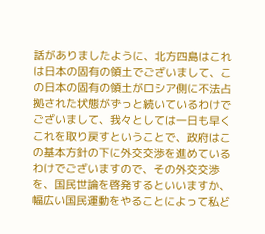話がありましたように、北方四島はこれは日本の固有の領土でございまして、この日本の固有の領土がロシア側に不法占拠された状態がずっと続いているわけでございまして、我々としては一日も早くこれを取り戻すということで、政府はこの基本方針の下に外交交渉を進めているわけでございますので、その外交交渉を、国民世論を啓発するといいますか、幅広い国民運動をやることによって私ど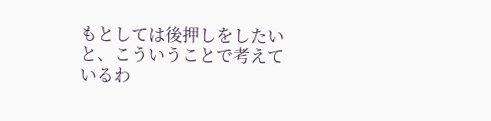もとしては後押しをしたいと、こういうことで考えているわ